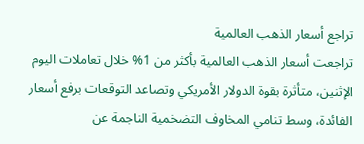تراجع أسعار الذهب العالمية
تراجعت أسعار الذهب العالمية بأكثر من 1% خلال تعاملات اليوم الإثنين، متأثرة بقوة الدولار الأمريكي وتصاعد التوقعات برفع أسعار الفائدة، وسط تنامي المخاوف التضخمية الناجمة عن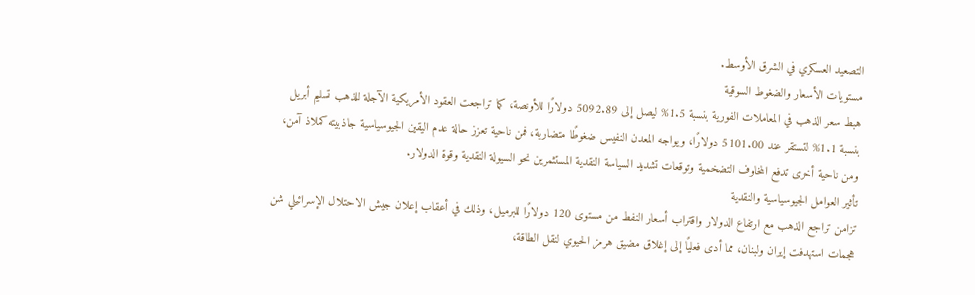التصعيد العسكري في الشرق الأوسط.
مستويات الأسعار والضغوط السوقية
هبط سعر الذهب في المعاملات الفورية بنسبة 1.5% ليصل إلى 5092.89 دولارًا للأونصة، كما تراجعت العقود الأمريكية الآجلة للذهب تسليم أبريل بنسبة 1.1% لتستقر عند 5101.00 دولارًا، ويواجه المعدن النفيس ضغوطًا متضاربة، فمن ناحية تعزز حالة عدم اليقين الجيوسياسية جاذبيته كملاذ آمن، ومن ناحية أخرى تدفع المخاوف التضخمية وتوقعات تشديد السياسة النقدية المستثمرين نحو السيولة النقدية وقوة الدولار.
تأثير العوامل الجيوسياسية والنقدية
تزامن تراجع الذهب مع ارتفاع الدولار واقتراب أسعار النفط من مستوى 120 دولارًا للبرميل، وذلك في أعقاب إعلان جيش الاحتلال الإسرائيلي شن هجمات استهدفت إيران ولبنان، مما أدى فعليًا إلى إغلاق مضيق هرمز الحيوي لنقل الطاقة،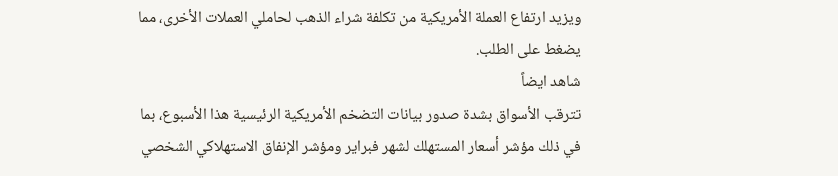ويزيد ارتفاع العملة الأمريكية من تكلفة شراء الذهب لحاملي العملات الأخرى، مما يضغط على الطلب.
شاهد ايضاً
تترقب الأسواق بشدة صدور بيانات التضخم الأمريكية الرئيسية هذا الأسبوع، بما في ذلك مؤشر أسعار المستهلك لشهر فبراير ومؤشر الإنفاق الاستهلاكي الشخصي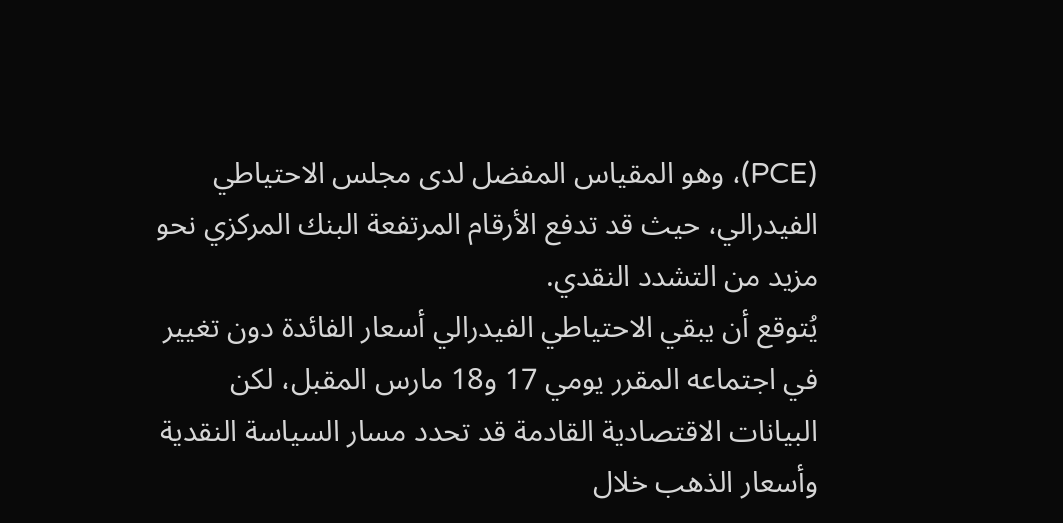(PCE)، وهو المقياس المفضل لدى مجلس الاحتياطي الفيدرالي، حيث قد تدفع الأرقام المرتفعة البنك المركزي نحو مزيد من التشدد النقدي.
يُتوقع أن يبقي الاحتياطي الفيدرالي أسعار الفائدة دون تغيير في اجتماعه المقرر يومي 17 و18 مارس المقبل، لكن البيانات الاقتصادية القادمة قد تحدد مسار السياسة النقدية وأسعار الذهب خلال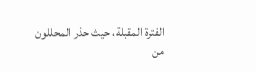الفترة المقبلة، حيث حذر المحللون من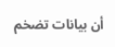أن بيانات تضخم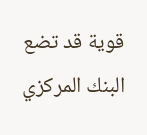قوية قد تضع البنك المركزي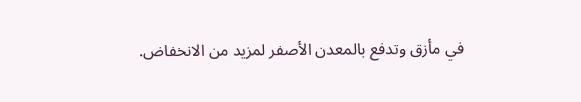في مأزق وتدفع بالمعدن الأصفر لمزيد من الانخفاض.